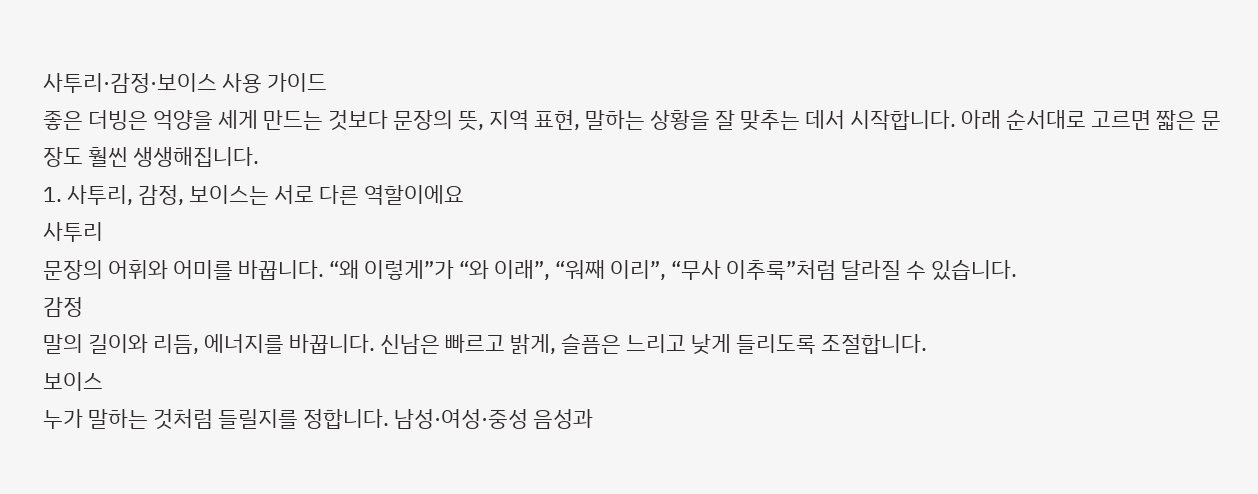사투리·감정·보이스 사용 가이드
좋은 더빙은 억양을 세게 만드는 것보다 문장의 뜻, 지역 표현, 말하는 상황을 잘 맞추는 데서 시작합니다. 아래 순서대로 고르면 짧은 문장도 훨씬 생생해집니다.
1. 사투리, 감정, 보이스는 서로 다른 역할이에요
사투리
문장의 어휘와 어미를 바꿉니다. “왜 이렇게”가 “와 이래”, “워째 이리”, “무사 이추룩”처럼 달라질 수 있습니다.
감정
말의 길이와 리듬, 에너지를 바꿉니다. 신남은 빠르고 밝게, 슬픔은 느리고 낮게 들리도록 조절합니다.
보이스
누가 말하는 것처럼 들릴지를 정합니다. 남성·여성·중성 음성과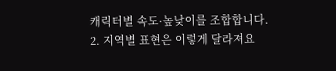캐릭터별 속도·높낮이를 조합합니다.
2. 지역별 표현은 이렇게 달라져요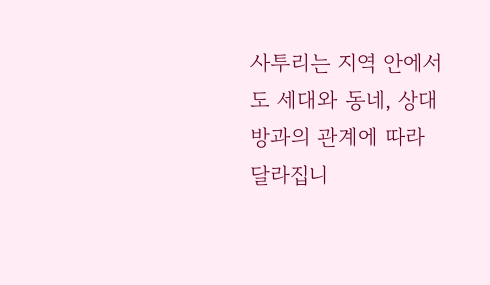사투리는 지역 안에서도 세대와 동네, 상대방과의 관계에 따라 달라집니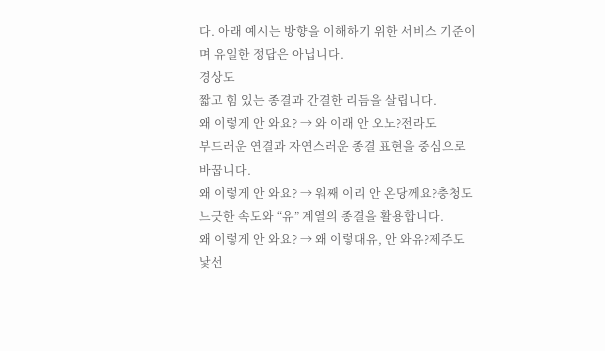다. 아래 예시는 방향을 이해하기 위한 서비스 기준이며 유일한 정답은 아닙니다.
경상도
짧고 힘 있는 종결과 간결한 리듬을 살립니다.
왜 이렇게 안 와요? → 와 이래 안 오노?전라도
부드러운 연결과 자연스러운 종결 표현을 중심으로 바꿉니다.
왜 이렇게 안 와요? → 워째 이리 안 온당께요?충청도
느긋한 속도와 “유” 계열의 종결을 활용합니다.
왜 이렇게 안 와요? → 왜 이렇대유, 안 와유?제주도
낯선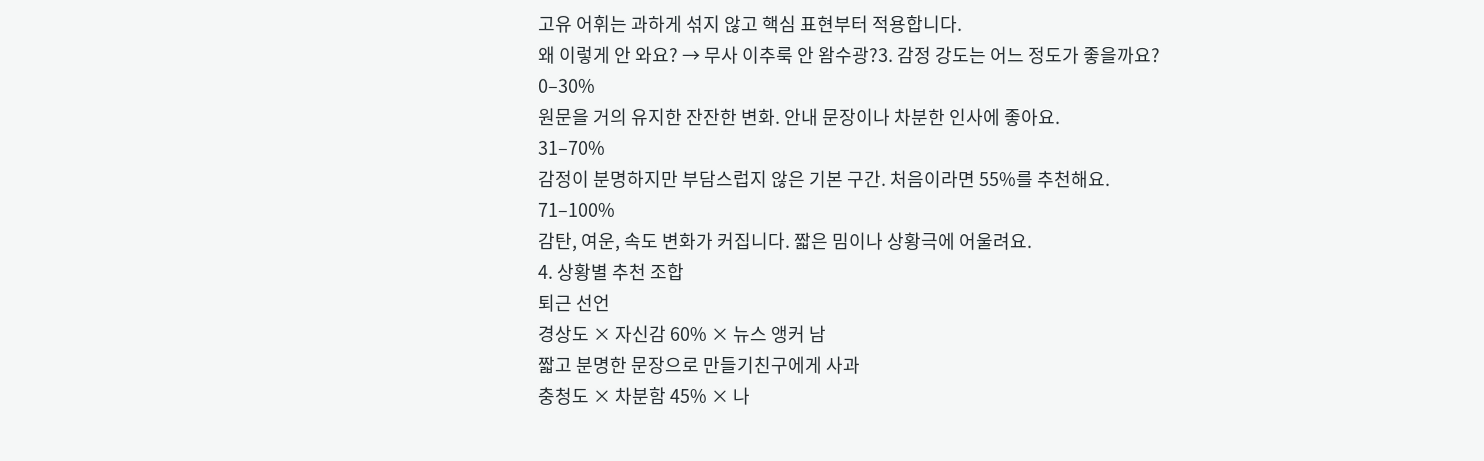고유 어휘는 과하게 섞지 않고 핵심 표현부터 적용합니다.
왜 이렇게 안 와요? → 무사 이추룩 안 왐수광?3. 감정 강도는 어느 정도가 좋을까요?
0–30%
원문을 거의 유지한 잔잔한 변화. 안내 문장이나 차분한 인사에 좋아요.
31–70%
감정이 분명하지만 부담스럽지 않은 기본 구간. 처음이라면 55%를 추천해요.
71–100%
감탄, 여운, 속도 변화가 커집니다. 짧은 밈이나 상황극에 어울려요.
4. 상황별 추천 조합
퇴근 선언
경상도 × 자신감 60% × 뉴스 앵커 남
짧고 분명한 문장으로 만들기친구에게 사과
충청도 × 차분함 45% × 나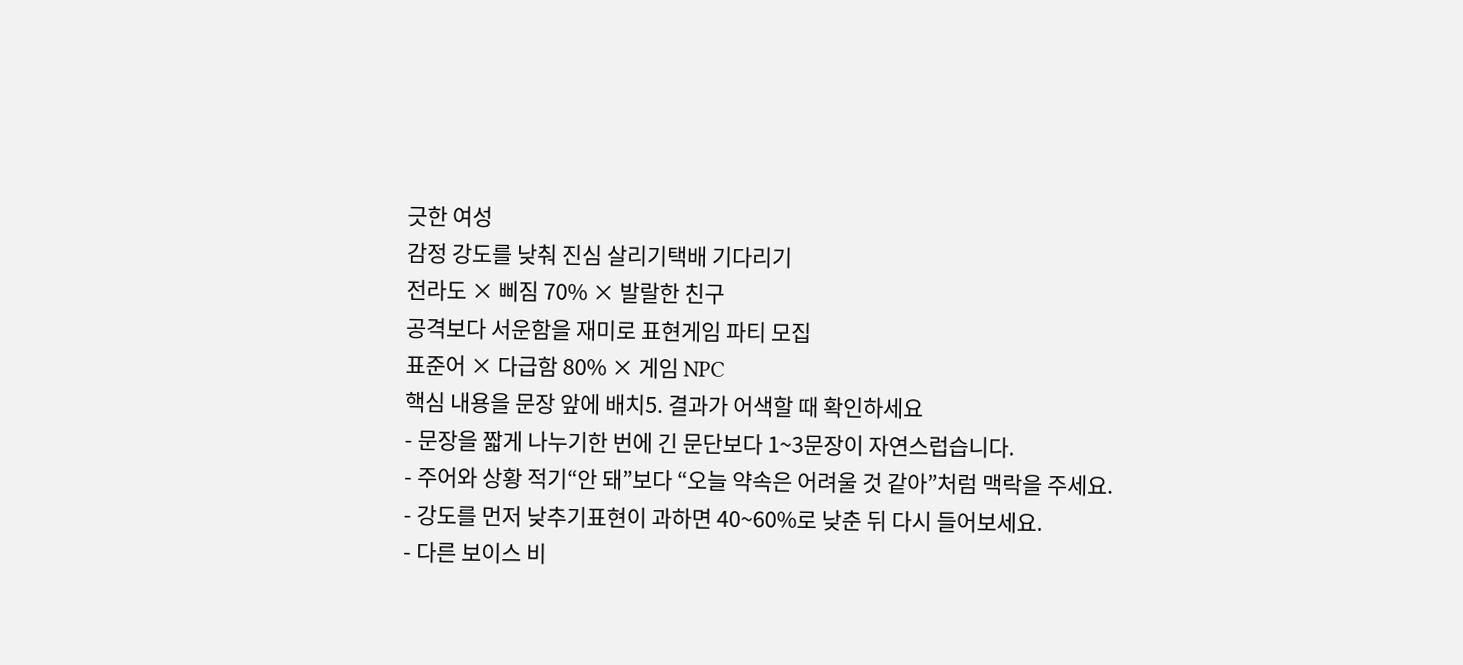긋한 여성
감정 강도를 낮춰 진심 살리기택배 기다리기
전라도 × 삐짐 70% × 발랄한 친구
공격보다 서운함을 재미로 표현게임 파티 모집
표준어 × 다급함 80% × 게임 NPC
핵심 내용을 문장 앞에 배치5. 결과가 어색할 때 확인하세요
- 문장을 짧게 나누기한 번에 긴 문단보다 1~3문장이 자연스럽습니다.
- 주어와 상황 적기“안 돼”보다 “오늘 약속은 어려울 것 같아”처럼 맥락을 주세요.
- 강도를 먼저 낮추기표현이 과하면 40~60%로 낮춘 뒤 다시 들어보세요.
- 다른 보이스 비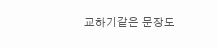교하기같은 문장도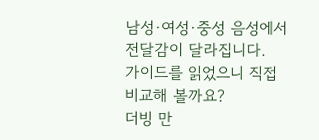남성·여성·중성 음성에서 전달감이 달라집니다.
가이드를 읽었으니 직접 비교해 볼까요?
더빙 만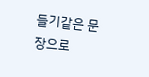들기같은 문장으로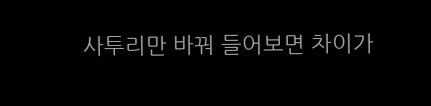사투리만 바꿔 들어보면 차이가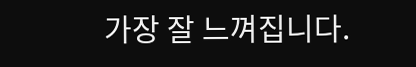가장 잘 느껴집니다.